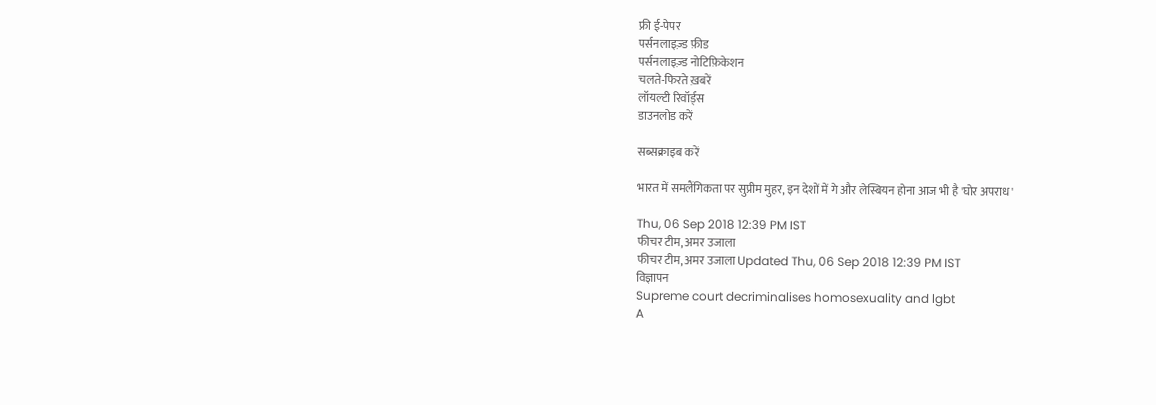फ्री ई-पेपर
पर्सनलाइज़्ड फ़ीड
पर्सनलाइज़्ड नोटिफ़िकेशन
चलते-फिरते ख़बरें
लॉयल्टी रिवॉर्ड्स
डाउनलोड करें

सब्सक्राइब करें

भारत में समलैंगिकता पर सुप्रीम मुहर, इन देशों में गे और लेस्बियन होना आज भी है 'घोर अपराध'

Thu, 06 Sep 2018 12:39 PM IST
फीचर टीम, अमर उजाला
फीचर टीम, अमर उजाला Updated Thu, 06 Sep 2018 12:39 PM IST
विज्ञापन
Supreme court decriminalises homosexuality and lgbt
A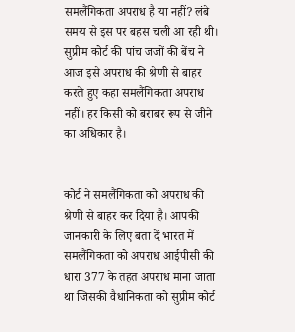समलैंगिकता अपराध है या नहीं? लंबे समय से इस पर बहस चली आ रही थी। सुप्रीम कोर्ट की पांच जजों की बेंच ने आज इसे अपराध की श्रेणी से बाहर करते हुए कहा समलैंगिकता अपराध नहीं। हर किसी को बराबर रूप से जीने का अधिकार है।


कोर्ट ने समलैंगिकता को अपराध की श्रेणी से बाहर कर दिया है। आपकी जानकारी के लिए बता दें भारत में समलैंगिकता को अपराध आईपीसी की धारा 377 के तहत अपराध माना जाता था जिसकी वैधानिकता को सुप्रीम कोर्ट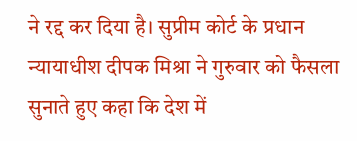ने रद्द कर दिया है। सुप्रीम कोर्ट के प्रधान न्यायाधीश दीपक मिश्रा ने गुरुवार को फैसला सुनाते हुए कहा कि देश में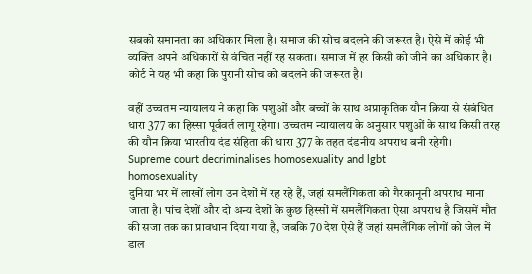सबको समानता का अधिकार मिला है। समाज की सोच बदलने की जरूरत है। ऐसे में कोई भी व्यक्ति अपने अधिकारों से वंचित नहीं रह सकता। समाज में हर किसी को जीने का अधिकार है। कोर्ट ने यह भी कहा कि पुरानी सोच को बदलने की जरूरत है।

वहीं उच्चतम न्यायालय ने कहा कि पशुओं और बच्चों के साथ अप्राकृतिक यौन क्रिया से संबंधित धारा 377 का हिस्सा पूर्ववर्त लागू रहेगा। उच्चतम न्यायालय के अनुसार पशुओं के साथ किसी तरह की यौन क्रिया भारतीय दंड संहिता की धारा 377 के तहत दंडनीय अपराध बनी रहेगी।
Supreme court decriminalises homosexuality and lgbt
homosexuality
दुनिया भर में लाखों लोग उन देशों में रह रहे हैं, जहां समलैंगिकता को गैरकानूनी अपराध माना जाता है। पांच देशों और दो अन्य देशों के कुछ हिस्सों में समलैंगिकता ऐसा अपराध है जिसमें मौत की सजा तक का प्रावधान दिया गया है, जबकि 70 देश ऐसे हैं जहां समलैंगिक लोगों को जेल में डाल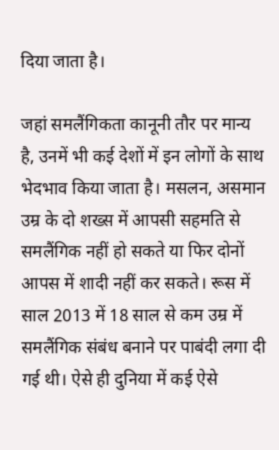दिया जाता है।

जहां समलैंगिकता कानूनी तौर पर मान्य है, उनमें भी कई देशों में इन लोगों के साथ भेदभाव किया जाता है। मसलन, असमान उम्र के दो शख्स में आपसी सहमति से समलैंगिक नहीं हो सकते या फिर दोनों आपस में शादी नहीं कर सकते। रूस में साल 2013 में 18 साल से कम उम्र में समलैंगिक संबंध बनाने पर पाबंदी लगा दी गई थी। ऐसे ही दुनिया में कई ऐसे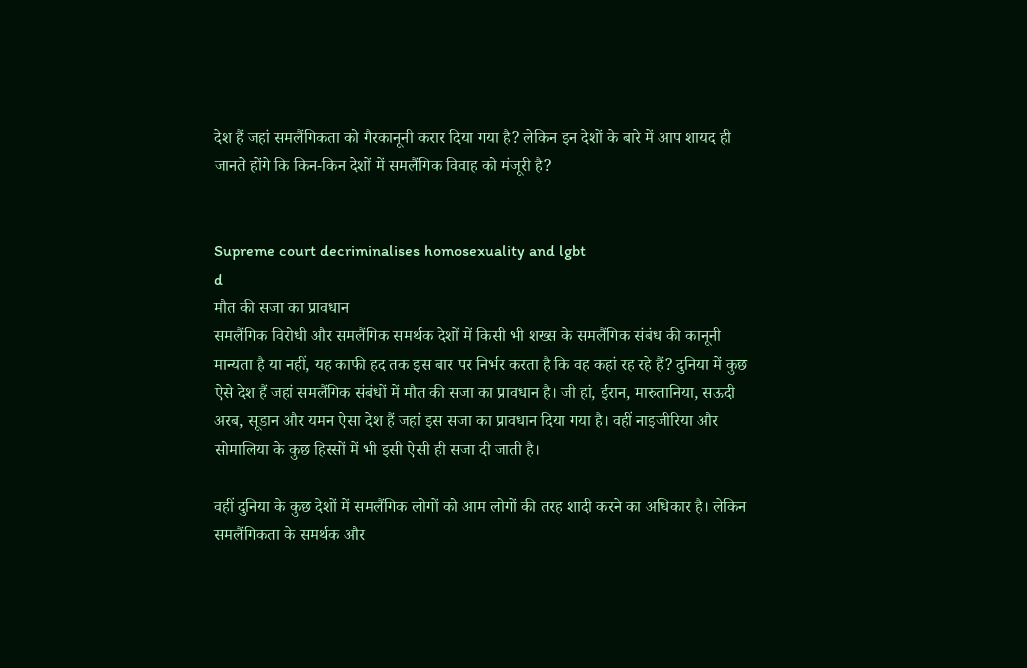देश हैं जहां समलैंगिकता को गैरकानूनी करार दिया गया है? लेकिन इन देशों के बारे में आप शायद ही जानते होंगे कि किन-किन देशों में समलैंगिक विवाह को मंजूरी है?


Supreme court decriminalises homosexuality and lgbt
d
मौत की सजा का प्रावधान
समलैंगिक विरोधी और समलैंगिक समर्थक देशों में किसी भी शख्स के समलैंगिक संबंध की कानूनी मान्यता है या नहीं, यह काफी हद तक इस बार पर निर्भर करता है कि वह कहां रह रहे हैं? दुनिया में कुछ ऐसे देश हैं जहां समलैंगिक संबंधों में मौत की सजा का प्रावधान है। जी हां, ईरान, मारुतानिया, सऊदी अरब, सूडान और यमन ऐसा देश हैं जहां इस सजा का प्रावधान दिया गया है। वहीं नाइजीरिया और सोमालिया के कुछ हिस्सों में भी इसी ऐसी ही सजा दी जाती है।

वहीं दुनिया के कुछ देशों में समलैंगिक लोगों को आम लोगों की तरह शादी करने का अधिकार है। लेकिन समलैंगिकता के समर्थक और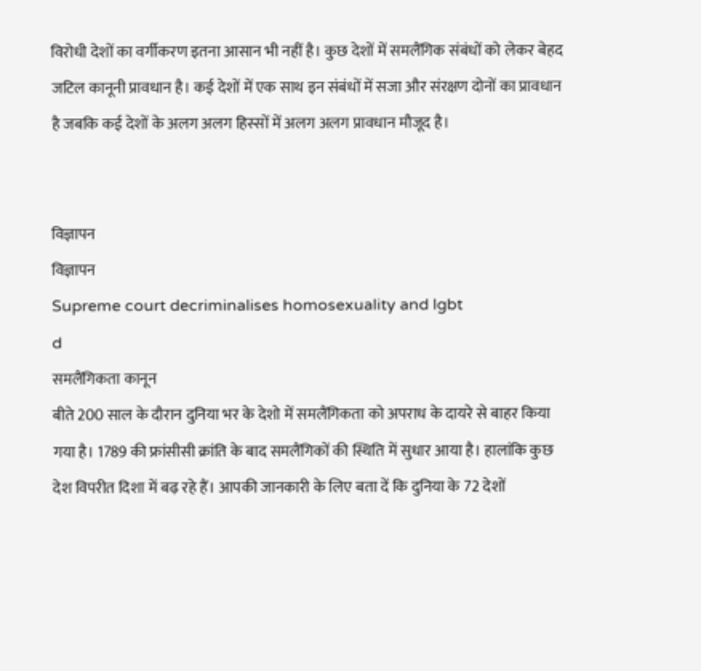विरोधी देशों का वर्गीकरण इतना आसान भी नहीं है। कुछ देशों में समलैंगिक संबंधों को लेकर बेहद जटिल कानूनी प्रावधान है। कई देशों में एक साथ इन संबंधों में सजा और संरक्षण दोनों का प्रावधान है जबकि कई देशों के अलग अलग हिस्सों में अलग अलग प्रावधान मौजूद है।


विज्ञापन
विज्ञापन
Supreme court decriminalises homosexuality and lgbt
d
समलैंगिकता कानून
बीते 200 साल के दौरान दुनिया भर के देशो में समलैंगिकता को अपराध के दायरे से बाहर किया गया है। 1789 की फ्रांसीसी क्रांति के बाद समलैंगिकों की स्थिति में सुधार आया है। हालांकि कुछ देश विपरीत दिशा में बढ़ रहे हैं। आपकी जानकारी के लिए बता दें कि दुनिया के 72 देशों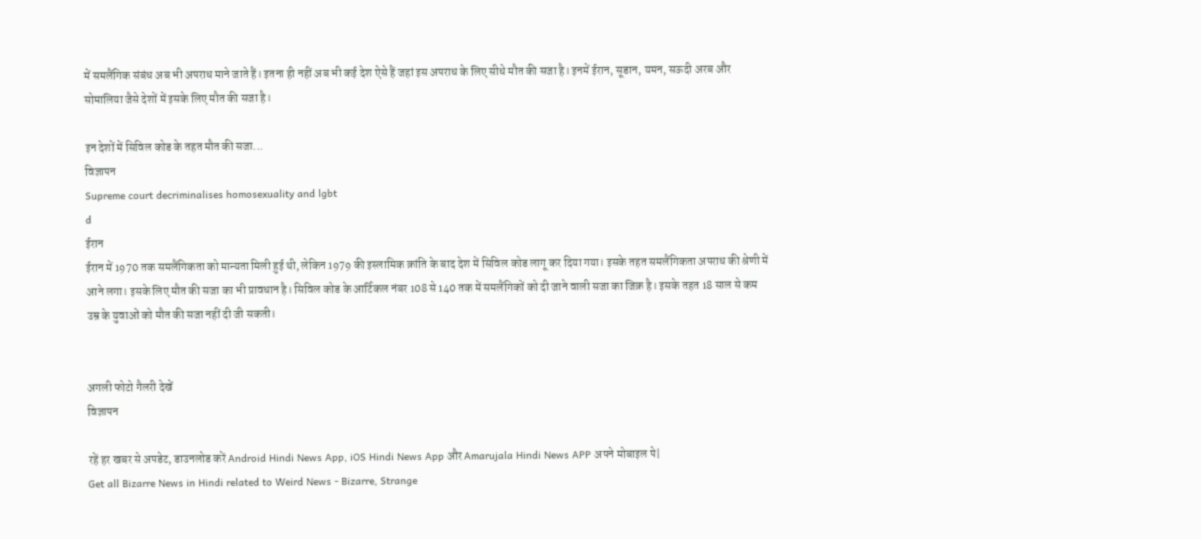में समलैंगिक संबंध अब भी अपराध माने जाते हैं। इतना ही नहीं अब भी कई देश ऐसे हैं जहां इस अपराध के लिए सीधे मौत की सजा है। इनमें ईरान, सूडान, यमन, सऊदी अरब और सोमालिया जैसे देशों में इसके लिए मौत की सजा है।

इन देशों में सिविल कोड के तहत मौत की सजा...
विज्ञापन
Supreme court decriminalises homosexuality and lgbt
d
ईरान
ईरान में 1970 तक समलैंगिकता को मान्यता मिली हुई थी, लेकिन 1979 की इस्लामिक क्रांति के बाद देश में सिविल कोड लागू कर दिया गया। इसके तहत समलैंगिकता अपराध की श्रेणी में आने लगा। इसके लिए मौत की सजा का भी प्रावधान है। सिविल कोड के आर्टिकल नंबर 108 से 140 तक में समलैंगिकों को दी जाने वाली सजा का जिक्र है। इसके तहत 18 साल से कम उम्र के युवाओं को मौत की सजा नहीं दी जी सकती।


अगली फोटो गैलरी देखें
विज्ञापन

रहें हर खबर से अपडेट, डाउनलोड करें Android Hindi News App, iOS Hindi News App और Amarujala Hindi News APP अपने मोबाइल पे|
Get all Bizarre News in Hindi related to Weird News - Bizarre, Strange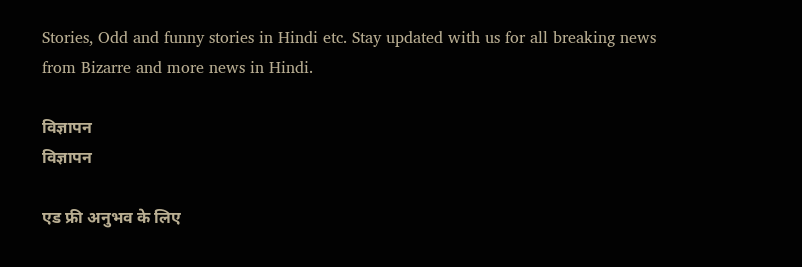Stories, Odd and funny stories in Hindi etc. Stay updated with us for all breaking news from Bizarre and more news in Hindi.

विज्ञापन
विज्ञापन

एड फ्री अनुभव के लिए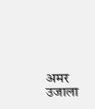अमर उजाला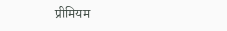प्रीमियम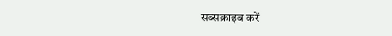सब्सक्राइब करें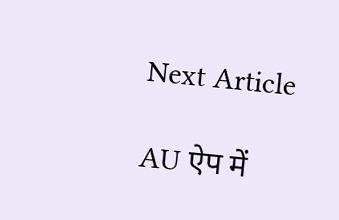Next Article

AU ऐप में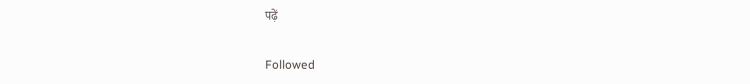पढ़ें

Followed